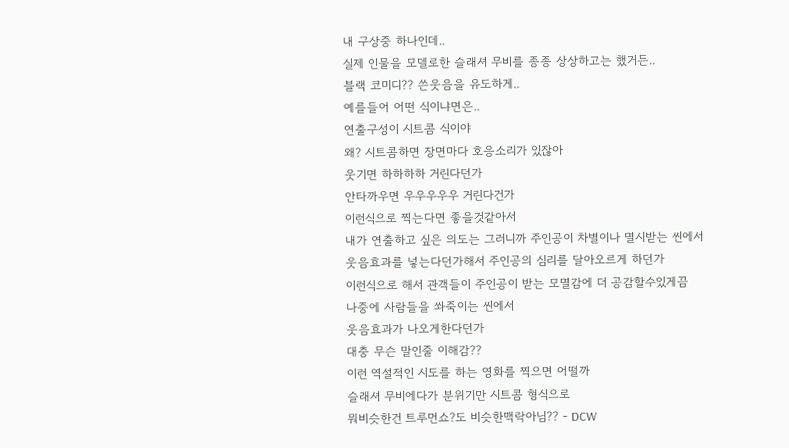내 구상중 하나인데..
실제 인물을 모델로한 슬래셔 무비를 종종 상상하고는 했거든..
블랙 코미디?? 쓴웃음을 유도하게..
예를들어 어떤 식이냐면은..
연출구성이 시트콤 식이야
왜? 시트콤하면 장면마다 호응소리가 있잖아
웃기면 하하하하 거린다던가
안타까우면 우우우우우 거린다건가
이런식으로 찍는다면 좋을것같아서
내가 연출하고 싶은 의도는 그러니까 주인공이 차별이나 멸시받는 씬에서
웃음효과를 넣는다던가해서 주인공의 심리를 달아오르게 하던가
이런식으로 해서 관객들이 주인공이 받는 모멸감에 더 공감할수있게끔
나중에 사람들을 쏴죽이는 씬에서
웃음효과가 나오게한다던가
대충 무슨 말인줄 이해감??
이런 역설적인 시도를 하는 영화를 찍으면 어떨까
슬래셔 무비에다가 분위기만 시트콤 형식으로
뭐비슷한건 트루먼쇼?도 비슷한맥락아님?? - DCW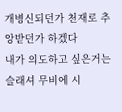개병신되던가 천재로 추앙받던가 하겠다
내가 의도하고 싶은거는 슬래셔 무비에 시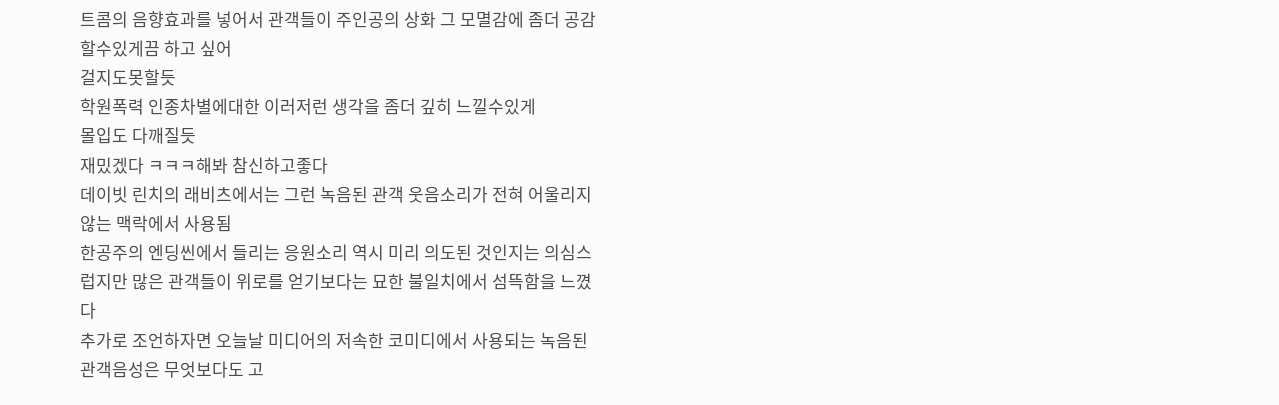트콤의 음향효과를 넣어서 관객들이 주인공의 상화 그 모멸감에 좀더 공감할수있게끔 하고 싶어
걸지도못할듯
학원폭력 인종차별에대한 이러저런 생각을 좀더 깊히 느낄수있게
몰입도 다깨질듯
재밌겠다 ㅋㅋㅋ해봐 참신하고좋다
데이빗 린치의 래비츠에서는 그런 녹음된 관객 웃음소리가 전혀 어울리지 않는 맥락에서 사용됨
한공주의 엔딩씬에서 들리는 응원소리 역시 미리 의도된 것인지는 의심스럽지만 많은 관객들이 위로를 얻기보다는 묘한 불일치에서 섬뜩함을 느꼈다
추가로 조언하자면 오늘날 미디어의 저속한 코미디에서 사용되는 녹음된 관객음성은 무엇보다도 고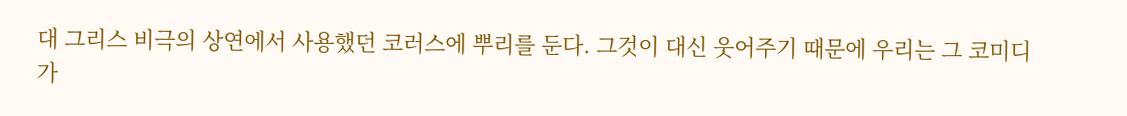대 그리스 비극의 상연에서 사용했던 코러스에 뿌리를 둔다. 그것이 대신 웃어주기 때문에 우리는 그 코미디가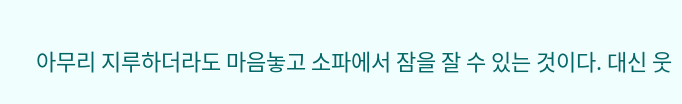아무리 지루하더라도 마음놓고 소파에서 잠을 잘 수 있는 것이다. 대신 웃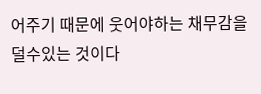어주기 때문에 웃어야하는 채무감을 덜수있는 것이다